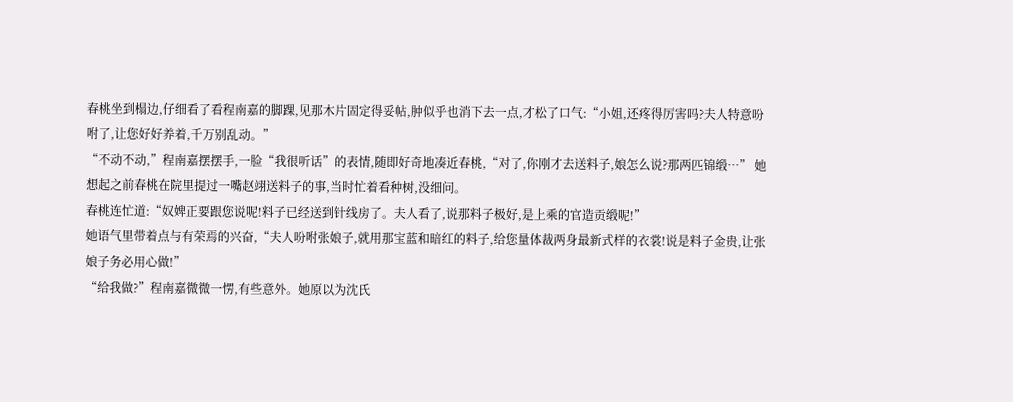春桃坐到榻边,仔细看了看程南嘉的脚踝,见那木片固定得妥帖,肿似乎也消下去一点,才松了口气:“小姐,还疼得厉害吗?夫人特意吩咐了,让您好好养着,千万别乱动。”
“不动不动,”程南嘉摆摆手,一脸“我很听话”的表情,随即好奇地凑近春桃,“对了,你刚才去送料子,娘怎么说?那两匹锦缎…” 她想起之前春桃在院里提过一嘴赵翊送料子的事,当时忙着看种树,没细问。
春桃连忙道:“奴婢正要跟您说呢!料子已经送到针线房了。夫人看了,说那料子极好,是上乘的官造贡缎呢!”
她语气里带着点与有荣焉的兴奋,“夫人吩咐张娘子,就用那宝蓝和暗红的料子,给您量体裁两身最新式样的衣裳!说是料子金贵,让张娘子务必用心做!”
“给我做?”程南嘉微微一愣,有些意外。她原以为沈氏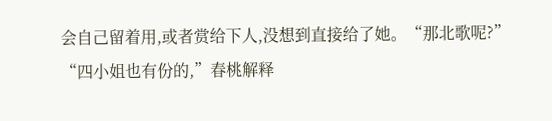会自己留着用,或者赏给下人,没想到直接给了她。“那北歌呢?”
“四小姐也有份的,”春桃解释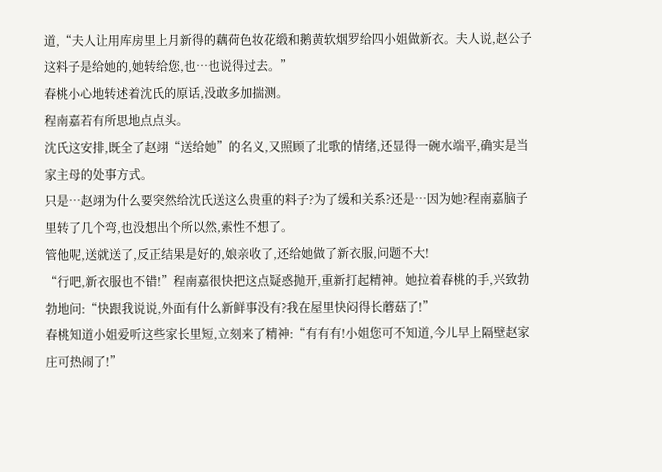道,“夫人让用库房里上月新得的藕荷色妆花缎和鹅黄软烟罗给四小姐做新衣。夫人说,赵公子这料子是给她的,她转给您,也…也说得过去。”
春桃小心地转述着沈氏的原话,没敢多加揣测。
程南嘉若有所思地点点头。
沈氏这安排,既全了赵翊“送给她”的名义,又照顾了北歌的情绪,还显得一碗水端平,确实是当家主母的处事方式。
只是…赵翊为什么要突然给沈氏送这么贵重的料子?为了缓和关系?还是…因为她?程南嘉脑子里转了几个弯,也没想出个所以然,索性不想了。
管他呢,送就送了,反正结果是好的,娘亲收了,还给她做了新衣服,问题不大!
“行吧,新衣服也不错!”程南嘉很快把这点疑惑抛开,重新打起精神。她拉着春桃的手,兴致勃勃地问:“快跟我说说,外面有什么新鲜事没有?我在屋里快闷得长蘑菇了!”
春桃知道小姐爱听这些家长里短,立刻来了精神:“有有有!小姐您可不知道,今儿早上隔壁赵家庄可热闹了!”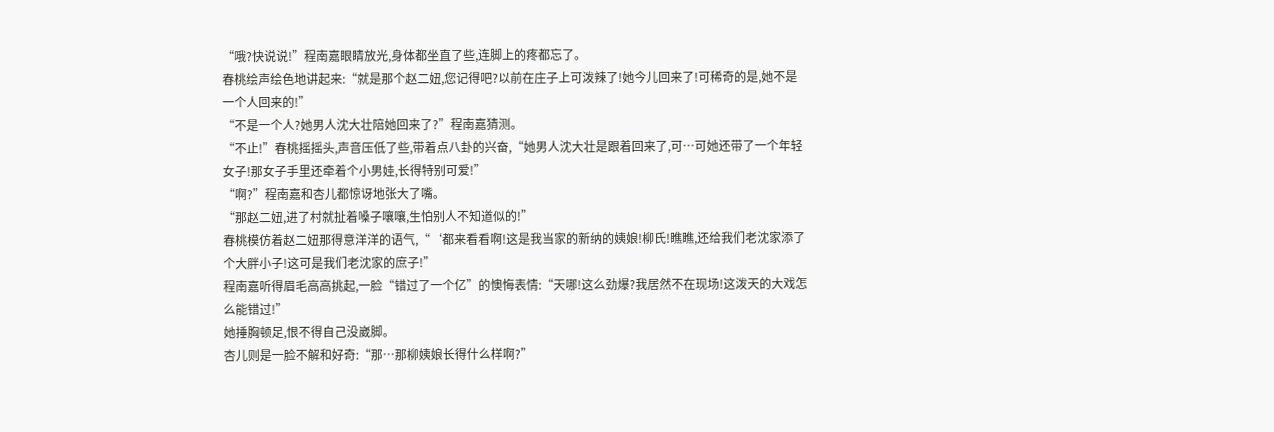“哦?快说说!”程南嘉眼睛放光,身体都坐直了些,连脚上的疼都忘了。
春桃绘声绘色地讲起来:“就是那个赵二妞,您记得吧?以前在庄子上可泼辣了!她今儿回来了!可稀奇的是,她不是一个人回来的!”
“不是一个人?她男人沈大壮陪她回来了?”程南嘉猜测。
“不止!”春桃摇摇头,声音压低了些,带着点八卦的兴奋,“她男人沈大壮是跟着回来了,可…可她还带了一个年轻女子!那女子手里还牵着个小男娃,长得特别可爱!”
“啊?”程南嘉和杏儿都惊讶地张大了嘴。
“那赵二妞,进了村就扯着嗓子嚷嚷,生怕别人不知道似的!”
春桃模仿着赵二妞那得意洋洋的语气,“‘都来看看啊!这是我当家的新纳的姨娘!柳氏!瞧瞧,还给我们老沈家添了个大胖小子!这可是我们老沈家的庶子!”
程南嘉听得眉毛高高挑起,一脸“错过了一个亿”的懊悔表情:“天哪!这么劲爆?我居然不在现场!这泼天的大戏怎么能错过!”
她捶胸顿足,恨不得自己没崴脚。
杏儿则是一脸不解和好奇:“那…那柳姨娘长得什么样啊?”